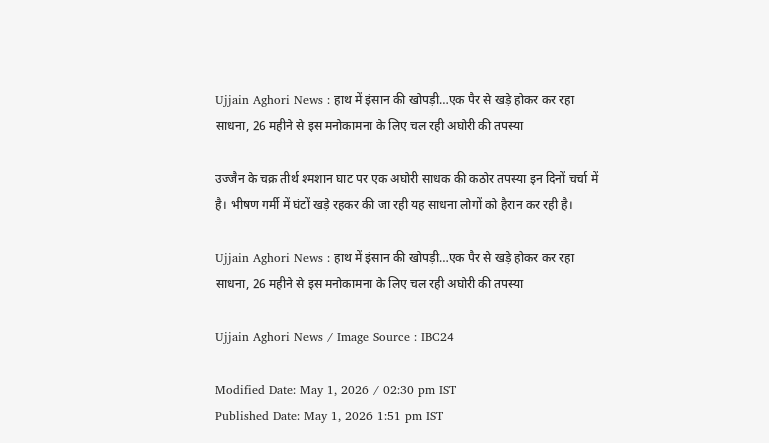Ujjain Aghori News : हाथ में इंसान की खोपड़ी…एक पैर से खड़े होकर कर रहा साधना, 26 महीने से इस मनोकामना के लिए चल रही अघोरी की तपस्या

उज्जैन के चक्र तीर्थ श्मशान घाट पर एक अघोरी साधक की कठोर तपस्या इन दिनों चर्चा में है। भीषण गर्मी में घंटों खड़े रहकर की जा रही यह साधना लोगों को हैरान कर रही है।

Ujjain Aghori News : हाथ में इंसान की खोपड़ी…एक पैर से खड़े होकर कर रहा साधना, 26 महीने से इस मनोकामना के लिए चल रही अघोरी की तपस्या

Ujjain Aghori News / Image Source : IBC24

Modified Date: May 1, 2026 / 02:30 pm IST
Published Date: May 1, 2026 1:51 pm IST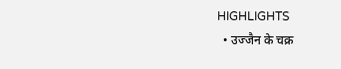HIGHLIGHTS
  • उज्जैन के चक्र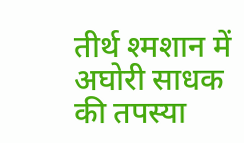तीर्थ श्मशान में अघोरी साधक की तपस्या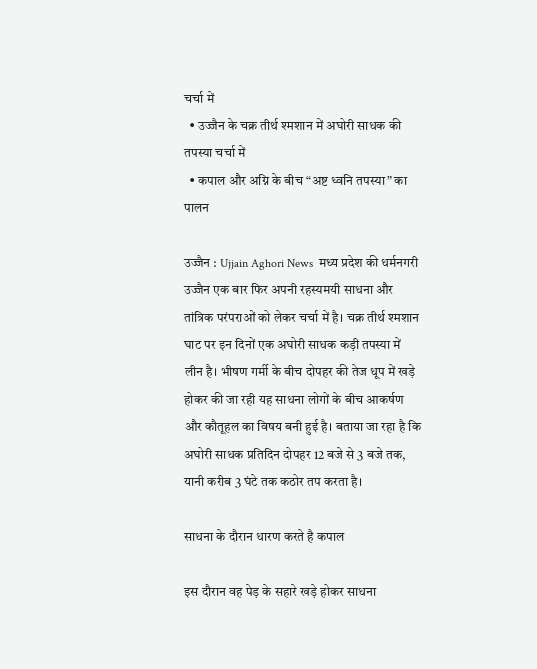चर्चा में
  • उज्जैन के चक्र तीर्थ श्मशान में अघोरी साधक की तपस्या चर्चा में
  • कपाल और अग्नि के बीच “अष्ट ध्वनि तपस्या” का पालन

उज्जैन : Ujjain Aghori News  मध्य प्रदेश की धर्मनगरी उज्जैन एक बार फिर अपनी रहस्यमयी साधना और तांत्रिक परंपराओं को लेकर चर्चा में है। चक्र तीर्थ श्मशान घाट पर इन दिनों एक अघोरी साधक कड़ी तपस्या में लीन है। भीषण गर्मी के बीच दोपहर की तेज धूप में खड़े होकर की जा रही यह साधना लोगों के बीच आकर्षण और कौतूहल का विषय बनी हुई है। बताया जा रहा है कि अघोरी साधक प्रतिदिन दोपहर 12 बजे से 3 बजे तक, यानी करीब 3 घंटे तक कठोर तप करता है।

साधना के दौरान धारण करते है कपाल

इस दौरान वह पेड़ के सहारे खड़े होकर साधना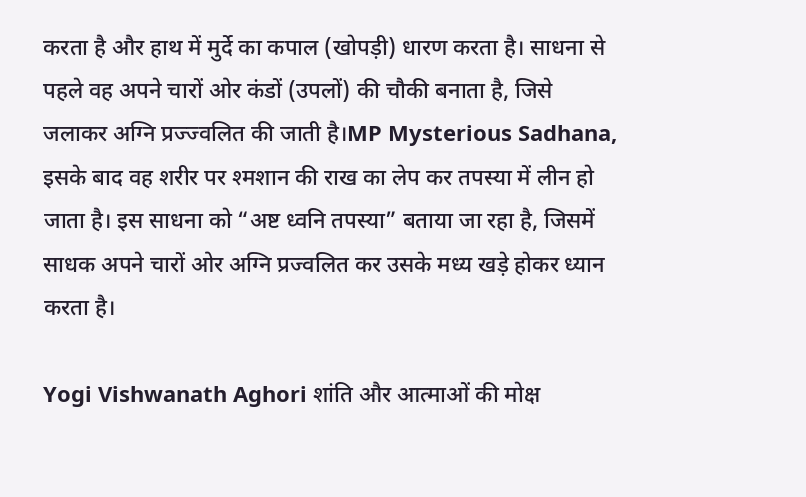करता है और हाथ में मुर्दे का कपाल (खोपड़ी) धारण करता है। साधना से पहले वह अपने चारों ओर कंडों (उपलों) की चौकी बनाता है, जिसे जलाकर अग्नि प्रज्ज्वलित की जाती है।MP Mysterious Sadhana, इसके बाद वह शरीर पर श्मशान की राख का लेप कर तपस्या में लीन हो जाता है। इस साधना को “अष्ट ध्वनि तपस्या” बताया जा रहा है, जिसमें साधक अपने चारों ओर अग्नि प्रज्वलित कर उसके मध्य खड़े होकर ध्यान करता है।

Yogi Vishwanath Aghori शांति और आत्माओं की मोक्ष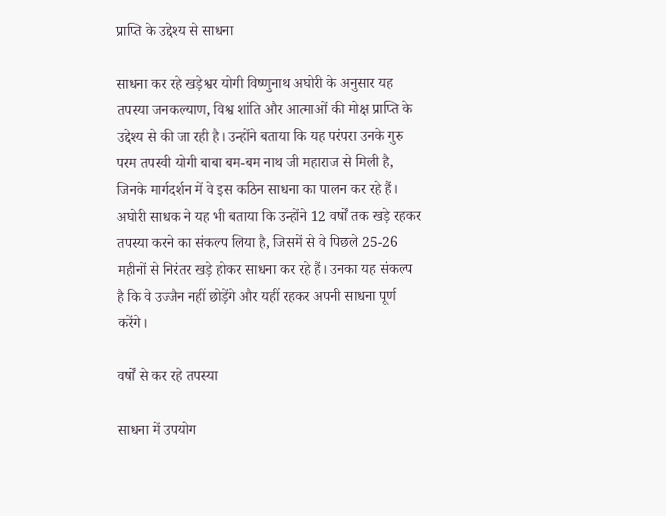प्राप्ति के उद्देश्य से साधना

साधना कर रहे खड़ेश्वर योगी विष्णुनाथ अघोरी के अनुसार यह तपस्या जनकल्याण, विश्व शांति और आत्माओं की मोक्ष प्राप्ति के उद्देश्य से की जा रही है। उन्होंने बताया कि यह परंपरा उनके गुरु परम तपस्वी योगी बाबा बम-बम नाथ जी महाराज से मिली है, जिनके मार्गदर्शन में वे इस कठिन साधना का पालन कर रहे हैं। अघोरी साधक ने यह भी बताया कि उन्होंने 12 वर्षों तक खड़े रहकर तपस्या करने का संकल्प लिया है, जिसमें से वे पिछले 25-26 महीनों से निरंतर खड़े होकर साधना कर रहे हैं। उनका यह संकल्प है कि वे उज्जैन नहीं छोड़ेंगे और यहीं रहकर अपनी साधना पूर्ण करेंगे।

वर्षों से कर रहे तपस्या

साधना में उपयोग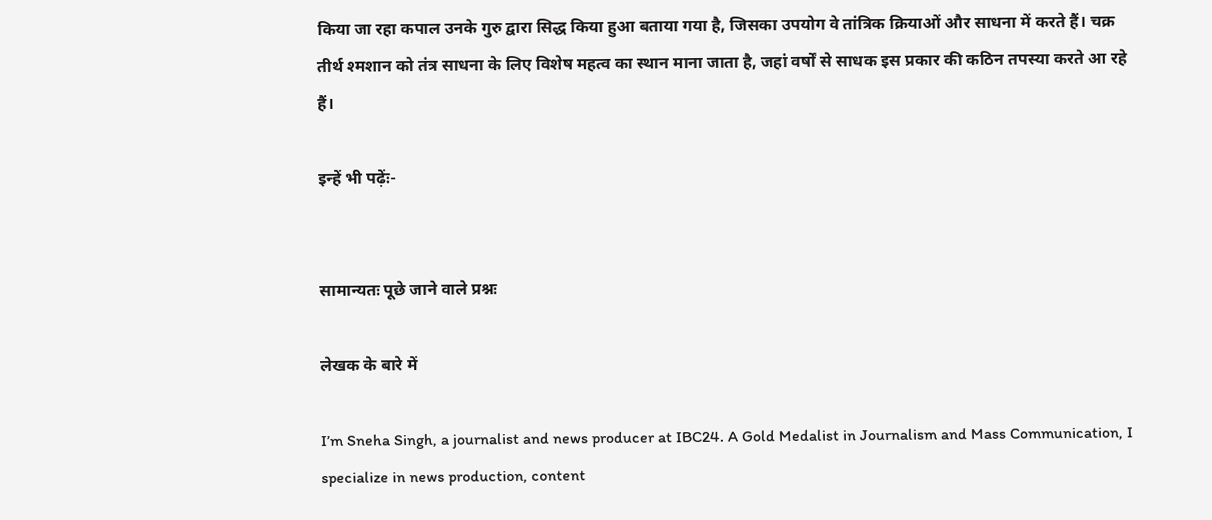किया जा रहा कपाल उनके गुरु द्वारा सिद्ध किया हुआ बताया गया है, जिसका उपयोग वे तांत्रिक क्रियाओं और साधना में करते हैं। चक्र तीर्थ श्मशान को तंत्र साधना के लिए विशेष महत्व का स्थान माना जाता है, जहां वर्षों से साधक इस प्रकार की कठिन तपस्या करते आ रहे हैं।

इन्हें भी पढ़ेंः-


सामान्यतः पूछे जाने वाले प्रश्नः

लेखक के बारे में

I’m Sneha Singh, a journalist and news producer at IBC24. A Gold Medalist in Journalism and Mass Communication, I specialize in news production, content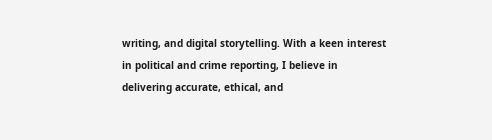writing, and digital storytelling. With a keen interest in political and crime reporting, I believe in delivering accurate, ethical, and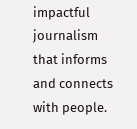impactful journalism that informs and connects with people.